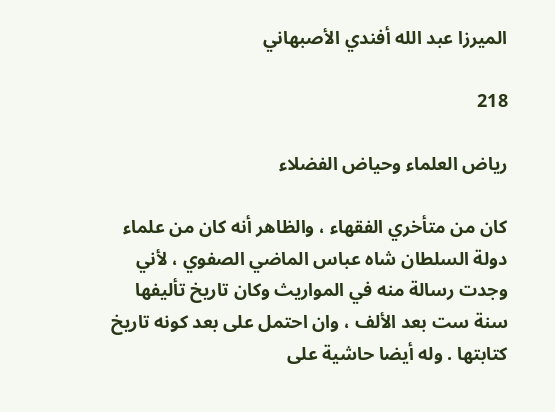الميرزا عبد الله أفندي الأصبهاني

218

رياض العلماء وحياض الفضلاء

كان من متأخري الفقهاء ، والظاهر أنه كان من علماء دولة السلطان شاه عباس الماضي الصفوي ، لأني وجدت رسالة منه في المواريث وكان تاريخ تأليفها سنة ست بعد الألف ، وان احتمل على بعد كونه تاريخ كتابتها . وله أيضا حاشية على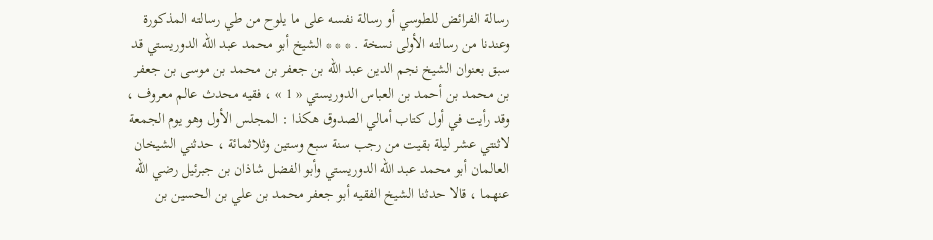رسالة الفرائض للطوسي أو رسالة نفسه على ما يلوح من طي رسالته المذكورة وعندنا من رسالته الأولى نسخة . * * * الشيخ أبو محمد عبد اللّه الدوريستي قد سبق بعنوان الشيخ نجم الدين عبد اللّه بن جعفر بن محمد بن موسى بن جعفر بن محمد بن أحمد بن العباس الدوريستي « 1 » ، فقيه محدث عالم معروف ، وقد رأيت في أول كتاب أمالي الصدوق هكذا : المجلس الأول وهو يوم الجمعة لاثنتي عشر ليلة بقيت من رجب سنة سبع وستين وثلاثمائة ، حدثني الشيخان العالمان أبو محمد عبد اللّه الدوريستي وأبو الفضل شاذان بن جبرئيل رضي اللّه عنهما ، قالا حدثنا الشيخ الفقيه أبو جعفر محمد بن علي بن الحسين بن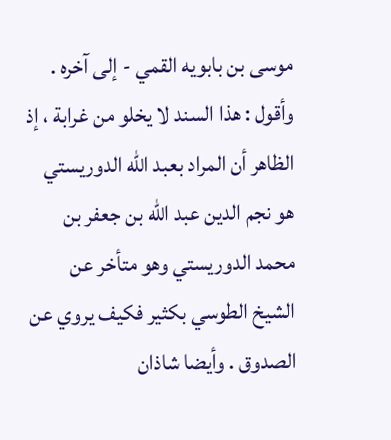موسى بن بابويه القمي - إلى آخره . وأقول : هذا السند لا يخلو من غرابة ، إذ الظاهر أن المراد بعبد اللّه الدوريستي هو نجم الدين عبد اللّه بن جعفر بن محمد الدوريستي وهو متأخر عن الشيخ الطوسي بكثير فكيف يروي عن الصدوق . وأيضا شاذان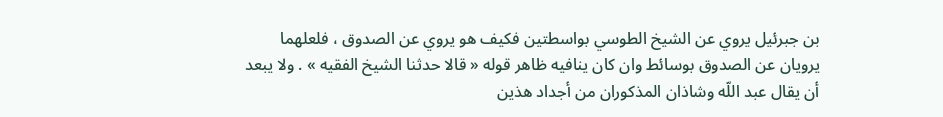بن جبرئيل يروي عن الشيخ الطوسي بواسطتين فكيف هو يروي عن الصدوق ، فلعلهما يرويان عن الصدوق بوسائط وان كان ينافيه ظاهر قوله « قالا حدثنا الشيخ الفقيه » . ولا يبعد أن يقال عبد اللّه وشاذان المذكوران من أجداد هذين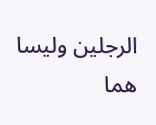الرجلين وليسا هما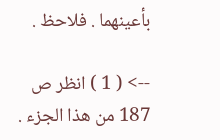بأعينهما . فلاحظ .

--> ( 1 ) انظر ص 187 من هذا الجزء .